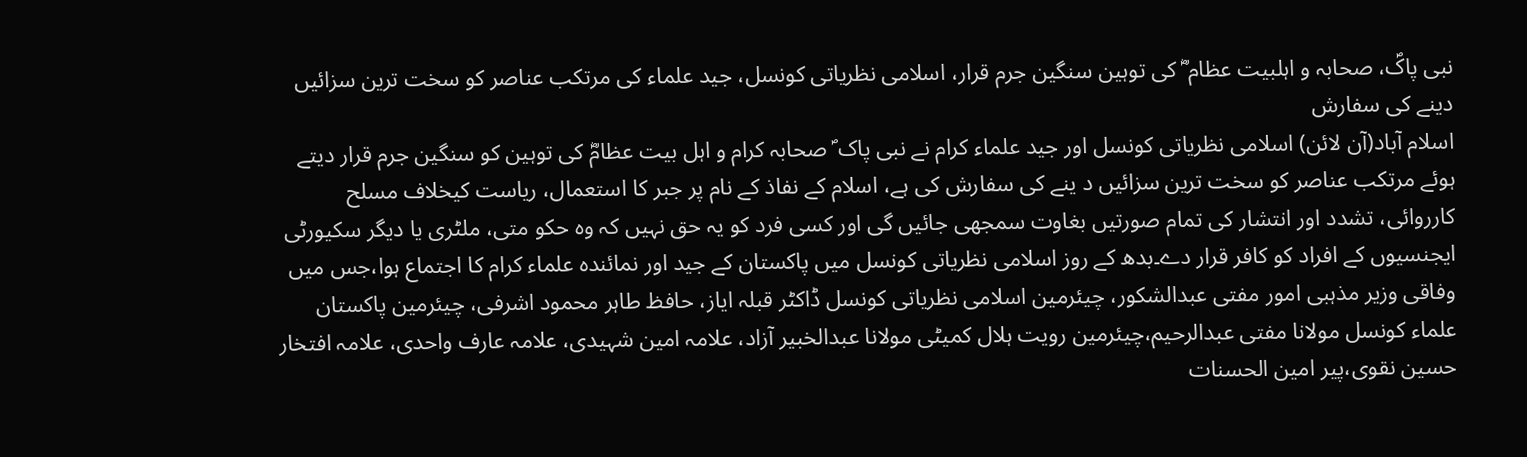نبی پاکؐ، صحابہ و اہلبیت عظام ؓ کی توہین سنگین جرم قرار، اسلامی نظریاتی کونسل، جید علماء کی مرتکب عناصر کو سخت ترین سزائیں دینے کی سفارش
اسلام آباد(آن لائن) اسلامی نظریاتی کونسل اور جید علماء کرام نے نبی پاک ؐ صحابہ کرام و اہل بیت عظامؓ کی توہین کو سنگین جرم قرار دیتے ہوئے مرتکب عناصر کو سخت ترین سزائیں د ینے کی سفارش کی ہے، اسلام کے نفاذ کے نام پر جبر کا استعمال، ریاست کیخلاف مسلح کارروائی، تشدد اور انتشار کی تمام صورتیں بغاوت سمجھی جائیں گی اور کسی فرد کو یہ حق نہیں کہ وہ حکو متی، ملٹری یا دیگر سکیورٹی ایجنسیوں کے افراد کو کافر قرار دے۔بدھ کے روز اسلامی نظریاتی کونسل میں پاکستان کے جید اور نمائندہ علماء کرام کا اجتماع ہوا،جس میں وفاقی وزیر مذہبی امور مفتی عبدالشکور، چیئرمین اسلامی نظریاتی کونسل ڈاکٹر قبلہ ایاز، حافظ طاہر محمود اشرفی، چیئرمین پاکستان علماء کونسل مولانا مفتی عبدالرحیم،چیئرمین رویت ہلال کمیٹی مولانا عبدالخبیر آزاد، علامہ امین شہیدی، علامہ عارف واحدی، علامہ افتخار حسین نقوی،پیر امین الحسنات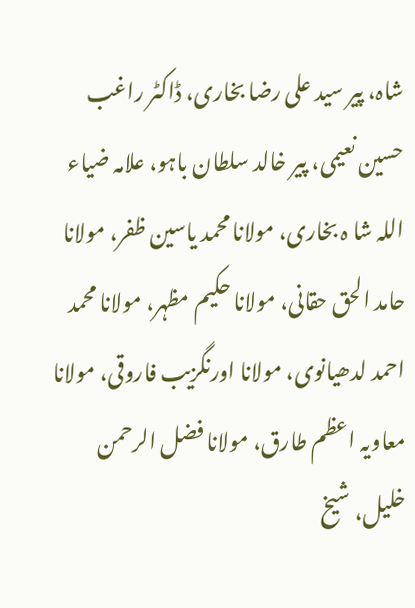شاہ، پیر سید علی رضا بخاری، ڈاکٹر راغب حسین نعیمی، پیر خالد سلطان باہو، علامہ ضیاء اللہ شا ہ بخاری، مولانا محمد یاسین ظفر، مولانا حامد الحق حقانی، مولانا حکیم مظہر، مولانا محمد احمد لدھیانوی، مولانا اورنگزیب فاروقی، مولانا معاویہ اعظم طارق، مولانا فضل الرحمن خلیل، شیخ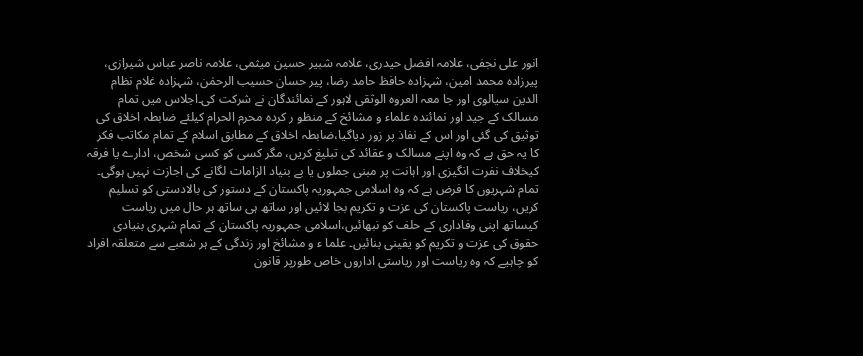انور علی نجفی، علامہ افضل حیدری، علامہ شبیر حسین میثمی، علامہ ناصر عباس شیرازی، پیرزادہ محمد امین، شہزادہ حافظ حامد رضا، پیر حسان حسیب الرحمٰن، شہزادہ غلام نظام الدین سیالوی اور جا معہ العروہ الوثقی لاہور کے نمائندگان نے شرکت کی۔اجلاس میں تمام مسالک کے جید اور نمائندہ علماء و مشائخ کے منظو ر کردہ محرم الحرام کیلئے ضابطہ اخلاق کی توثیق کی گئی اور اس کے نفاذ پر زور دیاگیا،ضابطہ اخلاق کے مطابق اسلام کے تمام مکاتب فکر کا یہ حق ہے کہ وہ اپنے مسالک و عقائد کی تبلیغ کریں، مگر کسی کو کسی شخص، ادارے یا فرقہ کیخلاف نفرت انگیزی اور اہانت پر مبنی جملوں یا بے بنیاد الزامات لگانے کی اجازت نہیں ہوگی۔ تمام شہریوں کا فرض ہے کہ وہ اسلامی جمہوریہ پاکستان کے دستور کی بالادستی کو تسلیم کریں، ریاست پاکستان کی عزت و تکریم بجا لائیں اور ساتھ ہی ساتھ ہر حال میں ریاست کیساتھ اپنی وفاداری کے حلف کو نبھائیں،اسلامی جمہوریہ پاکستان کے تمام شہری بنیادی حقوق کی عزت و تکریم کو یقینی بنائیں۔ علما ء و مشائخ اور زندگی کے ہر شعبے سے متعلقہ افراد کو چاہیے کہ وہ ریاست اور ریاستی اداروں خاص طورپر قانون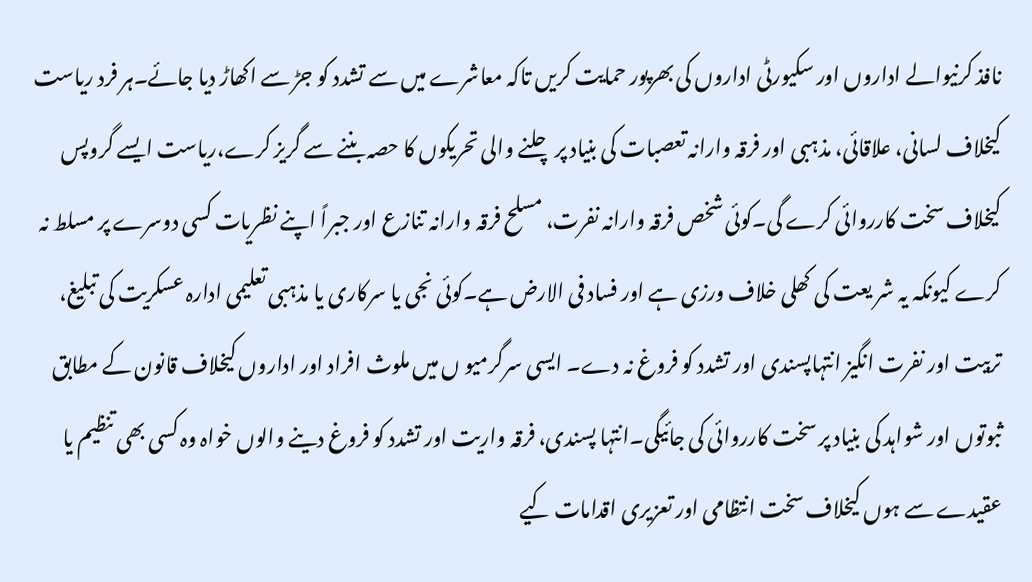نافذ کرنیوالے اداروں اور سکیورٹی اداروں کی بھرپور حمایت کریں تاکہ معاشرے میں سے تشدد کو جڑ سے اکھاڑ دیا جائے۔ہر فرد ریاست کیخلاف لسانی، علاقائی، مذہبی اور فرقہ وارانہ تعصبات کی بنیاد پر چلنے والی تحریکوں کا حصہ بننے سے گریز کرے،ریاست ایسے گروپس کیخلاف سخت کارروائی کرے گی۔کوئی شخص فرقہ وارانہ نفرت، مسلح فرقہ وارانہ تنازع اور جبراً اپنے نظریات کسی دوسرے پر مسلط نہ کرے کیونکہ یہ شر یعت کی کھلی خلاف ورزی ہے اور فساد فی الارض ہے۔کوئی نجی یا سرکاری یا مذہبی تعلیمی ادارہ عسکریت کی تبلیغ، تربیت اور نفرت انگیز انتہاپسندی اور تشدد کو فروغ نہ دے۔ ایسی سرگرمیو ں میں ملوث افراد اور اداروں کیخلاف قانون کے مطابق ثبوتوں اور شواہد کی بنیاد پر سخت کارروائی کی جائیگی۔انتہا پسندی، فرقہ واریت اور تشدد کو فروغ دینے والوں خواہ وہ کسی بھی تنظیم یا عقیدے سے ہوں کیخلاف سخت انتظامی اور تعزیری اقدامات کیے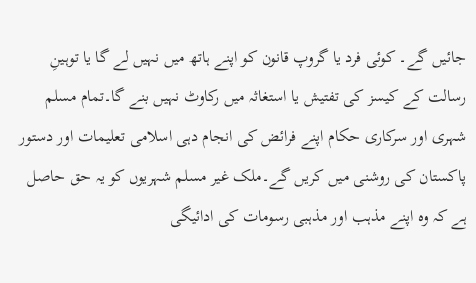جائیں گے۔ کوئی فرد یا گروپ قانون کو اپنے ہاتھ میں نہیں لے گا یا توہینِ رسالت کے کیسز کی تفتیش یا استغاثہ میں رکاوٹ نہیں بنے گا۔تمام مسلم شہری اور سرکاری حکام اپنے فرائض کی انجام دہی اسلامی تعلیمات اور دستور پاکستان کی روشنی میں کریں گے۔ملک غیر مسلم شہریوں کو یہ حق حاصل ہے کہ وہ اپنے مذہب اور مذہبی رسومات کی ادائیگی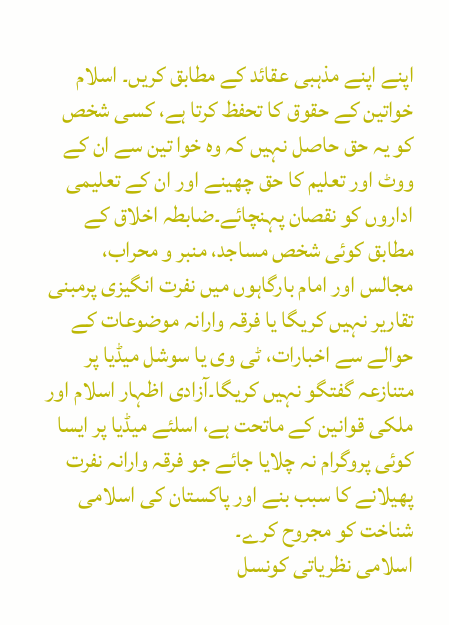اپنے اپنے مذہبی عقائد کے مطابق کریں۔ اسلام خواتین کے حقوق کا تحفظ کرتا ہے، کسی شخص کو یہ حق حاصل نہیں کہ وہ خوا تین سے ان کے ووٹ اور تعلیم کا حق چھینے اور ان کے تعلیمی اداروں کو نقصان پہنچائے۔ضابطہ اخلاق کے مطابق کوئی شخص مساجد، منبر و محراب، مجالس اور امام بارگاہوں میں نفرت انگیزی پرمبنی تقاریر نہیں کریگا یا فرقہ وارانہ موضوعات کے حوالے سے اخبارات، ٹی وی یا سوشل میڈیا پر متنازعہ گفتگو نہیں کریگا۔آزادی اظہار اسلام اور ملکی قوانین کے ماتحت ہے، اسلئے میڈیا پر ایسا کوئی پروگرام نہ چلایا جائے جو فرقہ وارانہ نفرت پھیلانے کا سبب بنے اور پاکستان کی اسلامی شناخت کو مجروح کرے۔
اسلامی نظریاتی کونسل